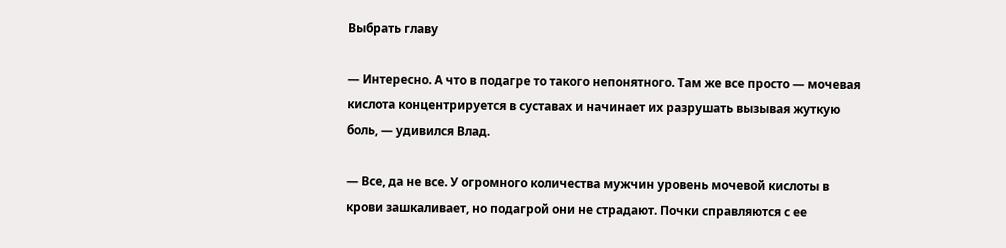Выбрать главу

— Интересно. А что в подагре то такого непонятного. Там же все просто — мочевая кислота концентрируется в суставах и начинает их разрушать вызывая жуткую боль, — удивился Влад.

— Все, да не все. У огромного количества мужчин уровень мочевой кислоты в крови зашкаливает, но подагрой они не страдают. Почки справляются с ее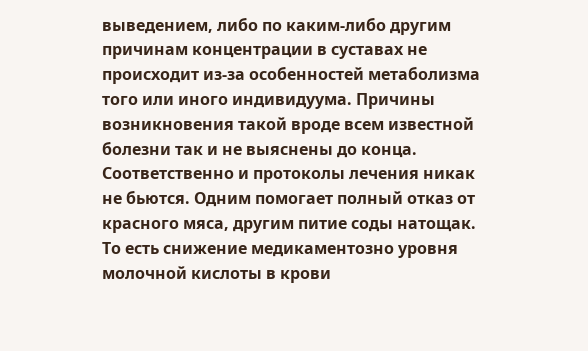выведением, либо по каким-либо другим причинам концентрации в суставах не происходит из-за особенностей метаболизма того или иного индивидуума. Причины возникновения такой вроде всем известной болезни так и не выяснены до конца. Соответственно и протоколы лечения никак не бьются. Одним помогает полный отказ от красного мяса, другим питие соды натощак. То есть снижение медикаментозно уровня молочной кислоты в крови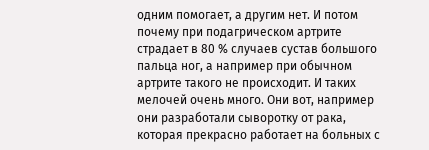одним помогает, а другим нет. И потом почему при подагрическом артрите страдает в 80 % случаев сустав большого пальца ног, а например при обычном артрите такого не происходит. И таких мелочей очень много. Они вот, например они разработали сыворотку от рака, которая прекрасно работает на больных с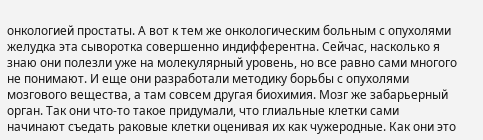онкологией простаты. А вот к тем же онкологическим больным с опухолями желудка эта сыворотка совершенно индифферентна. Сейчас, насколько я знаю они полезли уже на молекулярный уровень, но все равно сами многого не понимают. И еще они разработали методику борьбы с опухолями мозгового вещества, а там совсем другая биохимия. Мозг же забарьерный орган. Так они что-то такое придумали, что глиальные клетки сами начинают съедать раковые клетки оценивая их как чужеродные. Как они это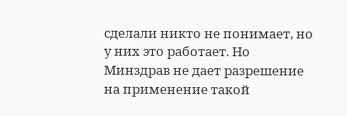сделали никто не понимает, но у них это работает. Но Минздрав не дает разрешение на применение такой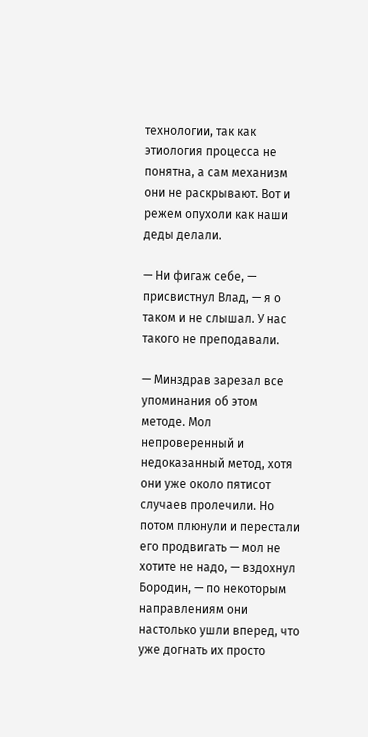технологии, так как этиология процесса не понятна, а сам механизм они не раскрывают. Вот и режем опухоли как наши деды делали.

— Ни фигаж себе, — присвистнул Влад, — я о таком и не слышал. У нас такого не преподавали.

— Минздрав зарезал все упоминания об этом методе. Мол непроверенный и недоказанный метод, хотя они уже около пятисот случаев пролечили. Но потом плюнули и перестали его продвигать — мол не хотите не надо, — вздохнул Бородин, — по некоторым направлениям они настолько ушли вперед, что уже догнать их просто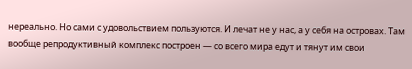нереально. Но сами с удовольствием пользуются. И лечат не у нас, а у себя на островах. Там вообще репродуктивный комплекс построен — со всего мира едут и тянут им свои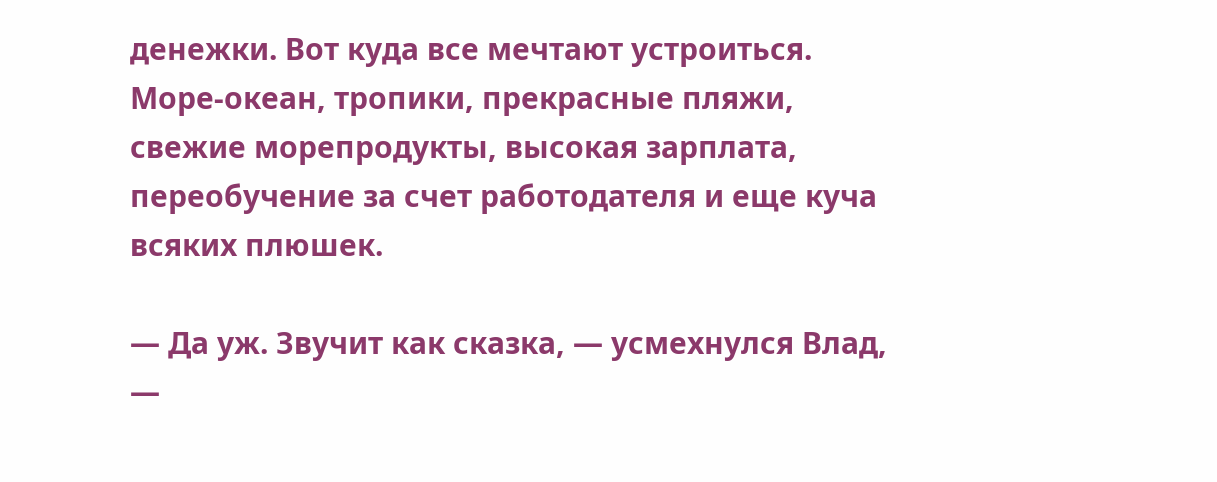денежки. Вот куда все мечтают устроиться. Море-океан, тропики, прекрасные пляжи, свежие морепродукты, высокая зарплата, переобучение за счет работодателя и еще куча всяких плюшек.

— Да уж. Звучит как сказка, — усмехнулся Влад, —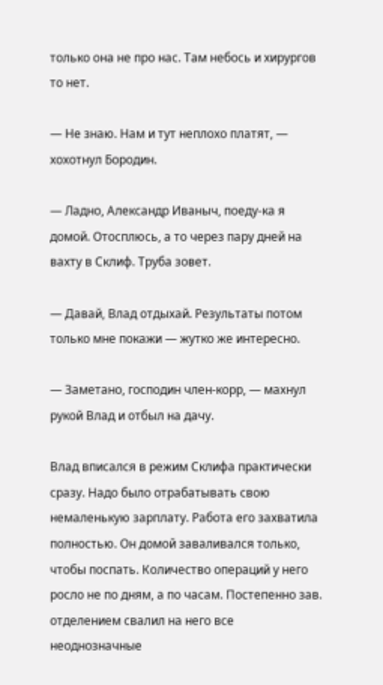только она не про нас. Там небось и хирургов то нет.

— Не знаю. Нам и тут неплохо платят, — хохотнул Бородин.

— Ладно, Александр Иваныч, поеду-ка я домой. Отосплюсь, а то через пару дней на вахту в Склиф. Труба зовет.

— Давай, Влад отдыхай. Результаты потом только мне покажи — жутко же интересно.

— Заметано, господин член-корр, — махнул рукой Влад и отбыл на дачу.

Влад вписался в режим Склифа практически сразу. Надо было отрабатывать свою немаленькую зарплату. Работа его захватила полностью. Он домой заваливался только, чтобы поспать. Количество операций у него росло не по дням, а по часам. Постепенно зав. отделением свалил на него все неоднозначные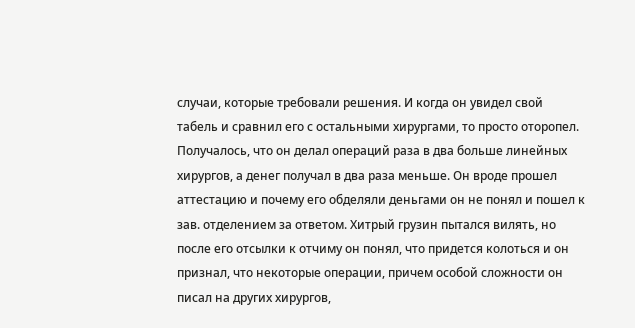случаи, которые требовали решения. И когда он увидел свой табель и сравнил его с остальными хирургами, то просто оторопел. Получалось, что он делал операций раза в два больше линейных хирургов, а денег получал в два раза меньше. Он вроде прошел аттестацию и почему его обделяли деньгами он не понял и пошел к зав. отделением за ответом. Хитрый грузин пытался вилять, но после его отсылки к отчиму он понял, что придется колоться и он признал, что некоторые операции, причем особой сложности он писал на других хирургов,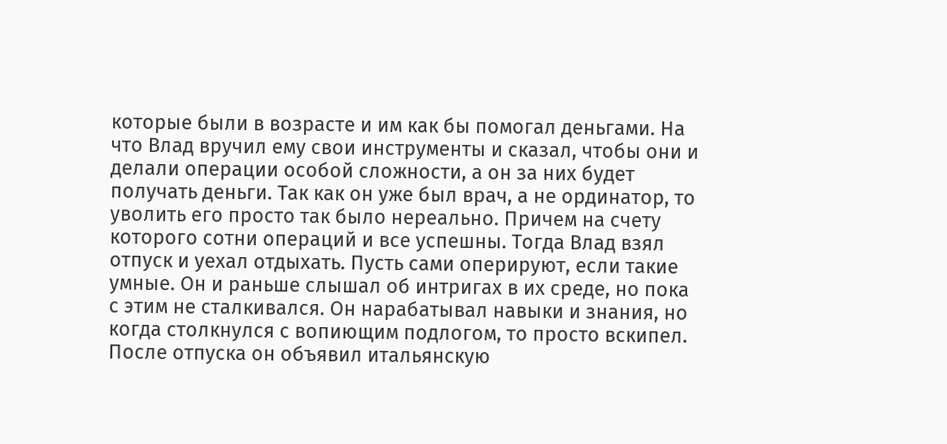которые были в возрасте и им как бы помогал деньгами. На что Влад вручил ему свои инструменты и сказал, чтобы они и делали операции особой сложности, а он за них будет получать деньги. Так как он уже был врач, а не ординатор, то уволить его просто так было нереально. Причем на счету которого сотни операций и все успешны. Тогда Влад взял отпуск и уехал отдыхать. Пусть сами оперируют, если такие умные. Он и раньше слышал об интригах в их среде, но пока с этим не сталкивался. Он нарабатывал навыки и знания, но когда столкнулся с вопиющим подлогом, то просто вскипел. После отпуска он объявил итальянскую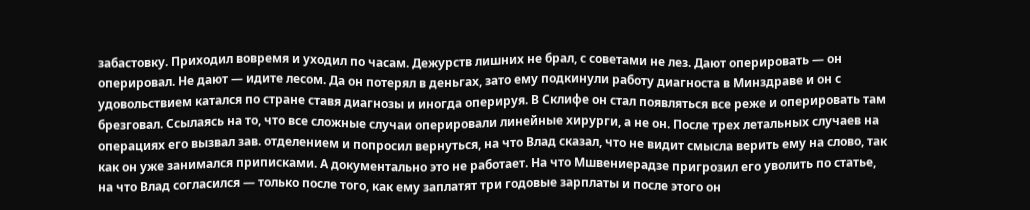забастовку. Приходил вовремя и уходил по часам. Дежурств лишних не брал, с советами не лез. Дают оперировать — он оперировал. Не дают — идите лесом. Да он потерял в деньгах, зато ему подкинули работу диагноста в Минздраве и он с удовольствием катался по стране ставя диагнозы и иногда оперируя. В Склифе он стал появляться все реже и оперировать там брезговал. Ссылаясь на то, что все сложные случаи оперировали линейные хирурги, а не он. После трех летальных случаев на операциях его вызвал зав. отделением и попросил вернуться, на что Влад сказал, что не видит смысла верить ему на слово, так как он уже занимался приписками. А документально это не работает. На что Мшвениерадзе пригрозил его уволить по статье, на что Влад согласился — только после того, как ему заплатят три годовые зарплаты и после этого он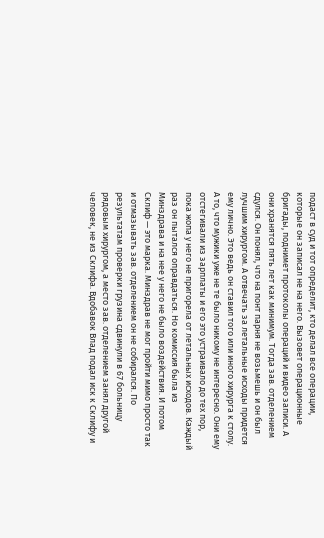подаст в суд и тот определит, кто делал все операции, которые он записал не на него. Вызовет операционные бригады, поднимет протоколы операций и видео записи. А они хранятся пять лет как минимум. Тогда зав. отделением сдулся. Он понял, что на понт парня не возьмешь и он был лучшим хирургом. А отвечать за летальные исходы придется ему лично. Это ведь он ставил того или иного хирурга к столу. А то, что мужики уже не те было никому не интересно. Они ему отстегивали из зарплаты и его это устраивало до тех пор, пока жопа у него не пригорела от летальных исходов. Каждый раз он пытался оправдаться. Но комиссия была из Минздрава и на нее у него не было воздействия. И потом Склиф — это марка. Минздрав не мог пройти мимо просто так и отмазывать зав. отделением он не собирался. По результатам проверки грузина сдвинули в 67 больницу рядовым хирургом, а место зав. отделением занял другой человек, не из Склифа. Вдобавок Влад подал иск к Склифу и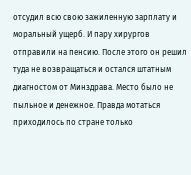отсудил всю свою зажиленную зарплату и моральный ущерб. И пару хирургов отправили на пенсию. После этого он решил туда не возвращаться и остался штатным диагностом от Минздрава. Место было не пыльное и денежное. Правда мотаться приходилось по стране только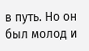в путь. Но он был молод и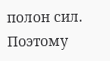полон сил. Поэтому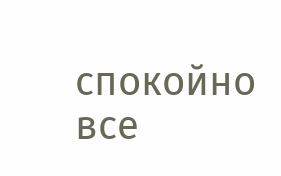спокойно все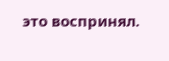это воспринял.